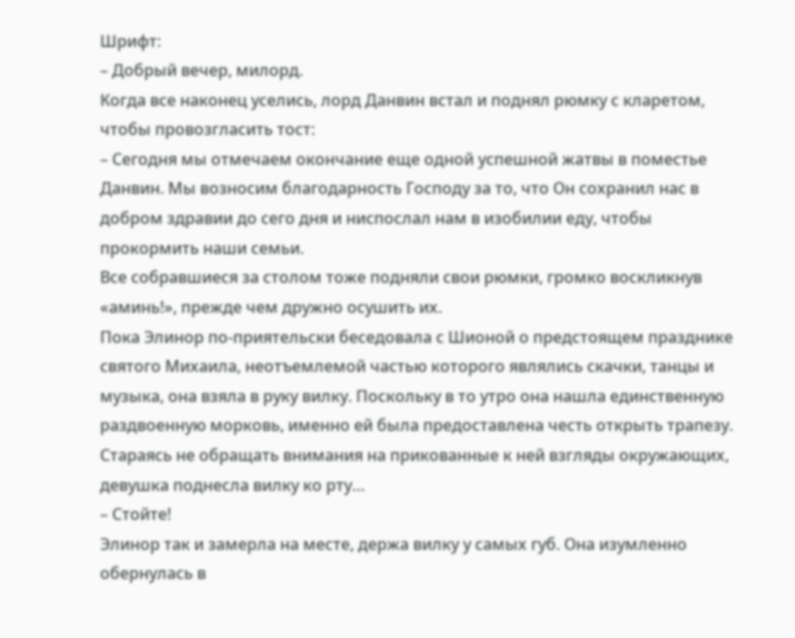Шрифт:
– Добрый вечер, милорд.
Когда все наконец уселись, лорд Данвин встал и поднял рюмку с кларетом, чтобы провозгласить тост:
– Сегодня мы отмечаем окончание еще одной успешной жатвы в поместье Данвин. Мы возносим благодарность Господу за то, что Он сохранил нас в добром здравии до сего дня и ниспослал нам в изобилии еду, чтобы прокормить наши семьи.
Все собравшиеся за столом тоже подняли свои рюмки, громко воскликнув «аминь!», прежде чем дружно осушить их.
Пока Элинор по-приятельски беседовала с Шионой о предстоящем празднике святого Михаила, неотъемлемой частью которого являлись скачки, танцы и музыка, она взяла в руку вилку. Поскольку в то утро она нашла единственную раздвоенную морковь, именно ей была предоставлена честь открыть трапезу. Стараясь не обращать внимания на прикованные к ней взгляды окружающих, девушка поднесла вилку ко рту…
– Стойте!
Элинор так и замерла на месте, держа вилку у самых губ. Она изумленно обернулась в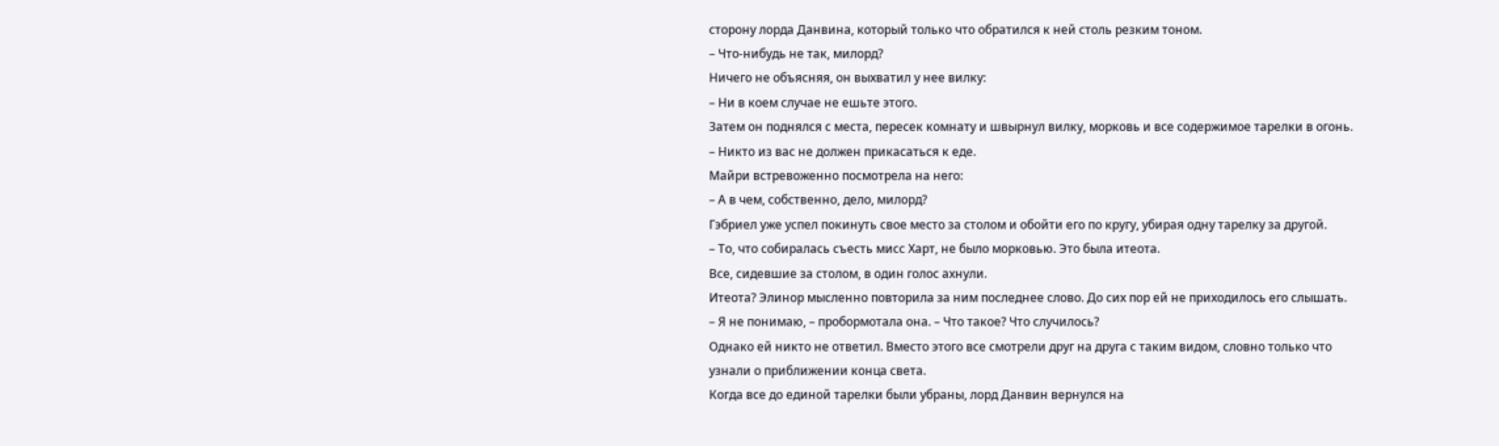сторону лорда Данвина, который только что обратился к ней столь резким тоном.
– Что-нибудь не так, милорд?
Ничего не объясняя, он выхватил у нее вилку:
– Ни в коем случае не ешьте этого.
Затем он поднялся с места, пересек комнату и швырнул вилку, морковь и все содержимое тарелки в огонь.
– Никто из вас не должен прикасаться к еде.
Майри встревоженно посмотрела на него:
– А в чем, собственно, дело, милорд?
Гэбриел уже успел покинуть свое место за столом и обойти его по кругу, убирая одну тарелку за другой.
– То, что собиралась съесть мисс Харт, не было морковью. Это была итеота.
Все, сидевшие за столом, в один голос ахнули.
Итеота? Элинор мысленно повторила за ним последнее слово. До сих пор ей не приходилось его слышать.
– Я не понимаю, – пробормотала она. – Что такое? Что случилось?
Однако ей никто не ответил. Вместо этого все смотрели друг на друга с таким видом, словно только что узнали о приближении конца света.
Когда все до единой тарелки были убраны, лорд Данвин вернулся на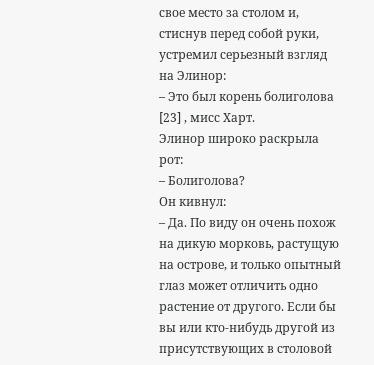свое место за столом и, стиснув перед собой руки, устремил серьезный взгляд на Элинор:
– Это был корень болиголова [23] , мисс Харт.
Элинор широко раскрыла рот:
– Болиголова?
Он кивнул:
– Да. По виду он очень похож на дикую морковь, растущую на острове, и только опытный глаз может отличить одно растение от другого. Если бы вы или кто-нибудь другой из присутствующих в столовой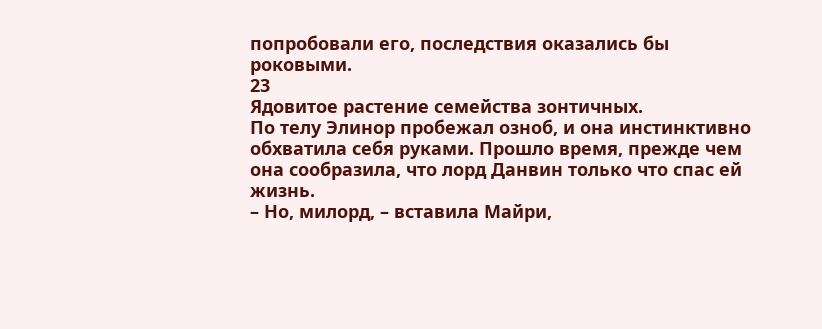попробовали его, последствия оказались бы роковыми.
23
Ядовитое растение семейства зонтичных.
По телу Элинор пробежал озноб, и она инстинктивно обхватила себя руками. Прошло время, прежде чем она сообразила, что лорд Данвин только что спас ей жизнь.
– Но, милорд, – вставила Майри,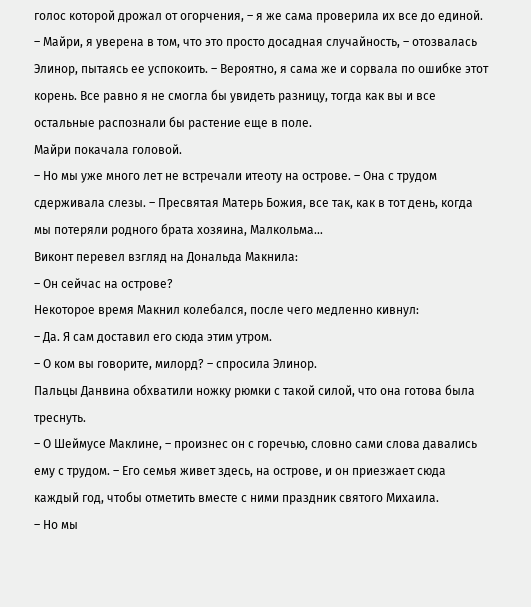голос которой дрожал от огорчения, – я же сама проверила их все до единой.
– Майри, я уверена в том, что это просто досадная случайность, – отозвалась Элинор, пытаясь ее успокоить. – Вероятно, я сама же и сорвала по ошибке этот корень. Все равно я не смогла бы увидеть разницу, тогда как вы и все остальные распознали бы растение еще в поле.
Майри покачала головой.
– Но мы уже много лет не встречали итеоту на острове. – Она с трудом сдерживала слезы. – Пресвятая Матерь Божия, все так, как в тот день, когда мы потеряли родного брата хозяина, Малкольма…
Виконт перевел взгляд на Дональда Макнила:
– Он сейчас на острове?
Некоторое время Макнил колебался, после чего медленно кивнул:
– Да. Я сам доставил его сюда этим утром.
– О ком вы говорите, милорд? – спросила Элинор.
Пальцы Данвина обхватили ножку рюмки с такой силой, что она готова была треснуть.
– О Шеймусе Маклине, – произнес он с горечью, словно сами слова давались ему с трудом. – Его семья живет здесь, на острове, и он приезжает сюда каждый год, чтобы отметить вместе с ними праздник святого Михаила.
– Но мы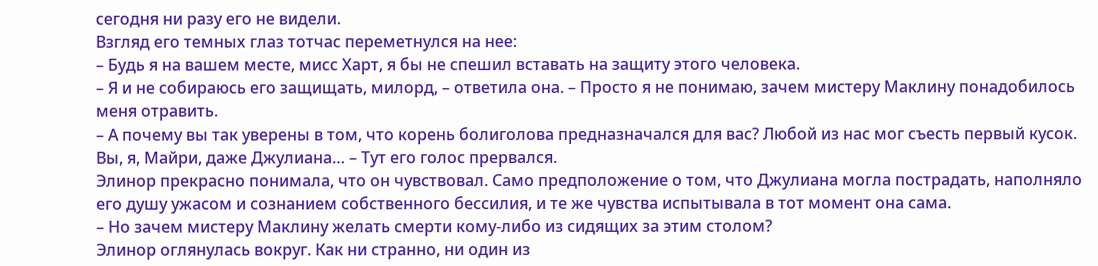сегодня ни разу его не видели.
Взгляд его темных глаз тотчас переметнулся на нее:
– Будь я на вашем месте, мисс Харт, я бы не спешил вставать на защиту этого человека.
– Я и не собираюсь его защищать, милорд, – ответила она. – Просто я не понимаю, зачем мистеру Маклину понадобилось меня отравить.
– А почему вы так уверены в том, что корень болиголова предназначался для вас? Любой из нас мог съесть первый кусок. Вы, я, Майри, даже Джулиана… – Тут его голос прервался.
Элинор прекрасно понимала, что он чувствовал. Само предположение о том, что Джулиана могла пострадать, наполняло его душу ужасом и сознанием собственного бессилия, и те же чувства испытывала в тот момент она сама.
– Но зачем мистеру Маклину желать смерти кому-либо из сидящих за этим столом?
Элинор оглянулась вокруг. Как ни странно, ни один из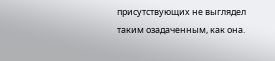присутствующих не выглядел таким озадаченным, как она.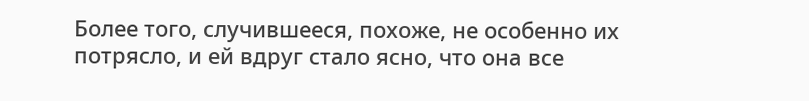Более того, случившееся, похоже, не особенно их потрясло, и ей вдруг стало ясно, что она все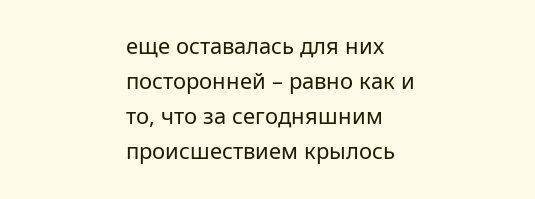еще оставалась для них посторонней – равно как и то, что за сегодняшним происшествием крылось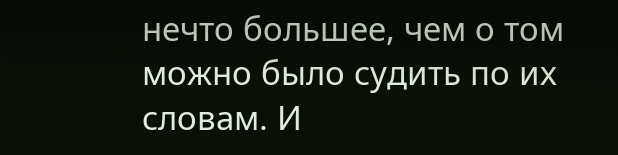нечто большее, чем о том можно было судить по их словам. И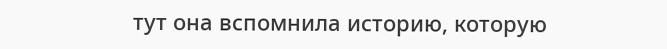тут она вспомнила историю, которую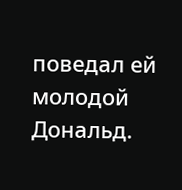поведал ей молодой Дональд.